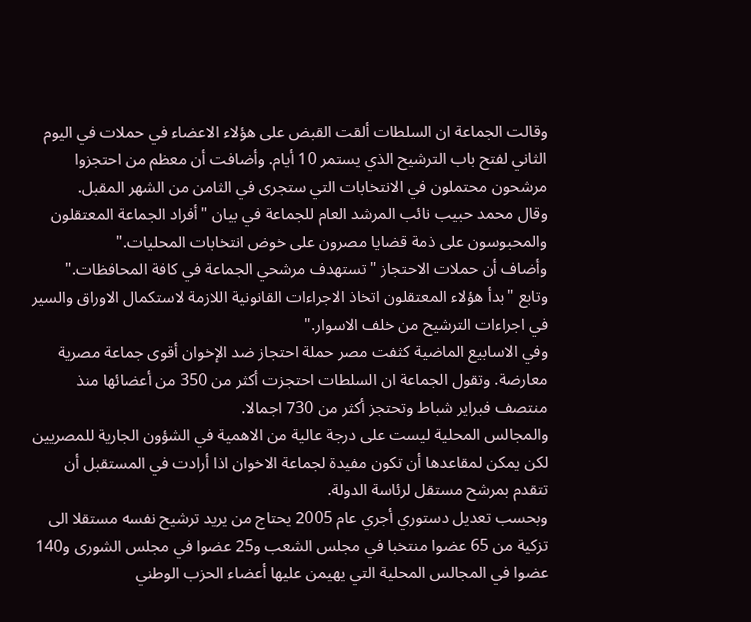وقالت الجماعة ان السلطات ألقت القبض على هؤلاء الاعضاء في حملات في اليوم الثاني لفتح باب الترشيح الذي يستمر 10 أيام. وأضافت أن معظم من احتجزوا مرشحون محتملون في الانتخابات التي ستجرى في الثامن من الشهر المقبل.
وقال محمد حبيب نائب المرشد العام للجماعة في بيان "أفراد الجماعة المعتقلون والمحبوسون على ذمة قضايا مصرون على خوض انتخابات المحليات."
وأضاف أن حملات الاحتجاز "تستهدف مرشحي الجماعة في كافة المحافظات."
وتابع "بدأ هؤلاء المعتقلون اتخاذ الاجراءات القانونية اللازمة لاستكمال الاوراق والسير في اجراءات الترشيح من خلف الاسوار."
وفي الاسابيع الماضية كثفت مصر حملة احتجاز ضد الإخوان أقوى جماعة مصرية معارضة. وتقول الجماعة ان السلطات احتجزت أكثر من 350 من أعضائها منذ منتصف فبراير شباط وتحتجز أكثر من 730 اجمالا.
والمجالس المحلية ليست على درجة عالية من الاهمية في الشؤون الجارية للمصريين لكن يمكن لمقاعدها أن تكون مفيدة لجماعة الاخوان اذا أرادت في المستقبل أن تتقدم بمرشح مستقل لرئاسة الدولة.
وبحسب تعديل دستوري أجري عام 2005 يحتاج من يريد ترشيح نفسه مستقلا الى تزكية من 65 عضوا منتخبا في مجلس الشعب و25 عضوا في مجلس الشورى و140 عضوا في المجالس المحلية التي يهيمن عليها أعضاء الحزب الوطني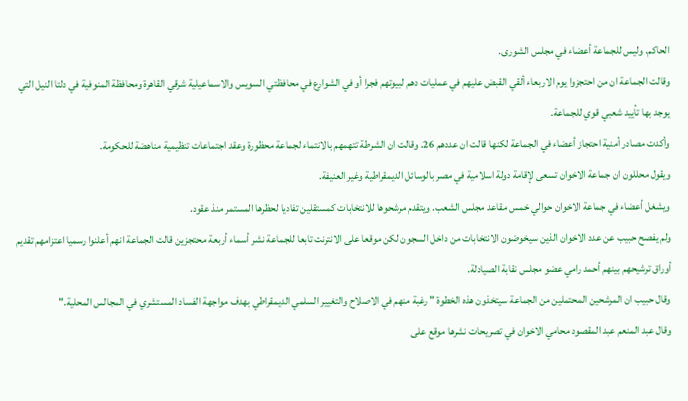الحاكم. وليس للجماعة أعضاء في مجلس الشورى.
وقالت الجماعة ان من احتجزوا يوم الاربعاء ألقي القبض عليهم في عمليات دهم لبيوتهم فجرا أو في الشوارع في محافظتي السويس والاسماعيلية شرقي القاهرة ومحافظة المنوفية في دلتا النيل التي يوجد بها تأييد شعبي قوي للجماعة.
وأكدت مصادر أمنية احتجاز أعضاء في الجماعة لكنها قالت ان عددهم 26. وقالت ان الشرطة تتهمهم بالانتماء لجماعة محظورة وعقد اجتماعات تنظيمية مناهضة للحكومة.
ويقول محللون ان جماعة الاخوان تسعى لإقامة دولة اسلامية في مصر بالوسائل الديمقراطية وغير العنيفة.
ويشغل أعضاء في جماعة الاخوان حوالي خمس مقاعد مجلس الشعب. ويتقدم مرشحوها للانتخابات كمستقلين تفاديا لحظرها المستمر منذ عقود.
ولم يفصح حبيب عن عدد الاخوان الذين سيخوضون الانتخابات من داخل السجون لكن موقعا على الانترنت تابعا للجماعة نشر أسماء أربعة محتجزين قالت الجماعة انهم أعلنوا رسميا اعتزامهم تقديم أوراق ترشيحهم بينهم أحمد رامي عضو مجلس نقابة الصيادلة.
وقال حبيب ان المرشحين المحتملين من الجماعة سيتخذون هذه الخطوة " رغبة منهم في الاصلاح والتغيير السلمي الديمقراطي بهدف مواجهة الفساد المستشري في المجالس المحلية."
وقال عبد المنعم عبد المقصود محامي الاخوان في تصريحات نشرها موقع على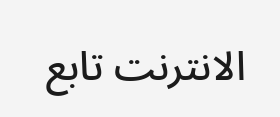الانترنت تابع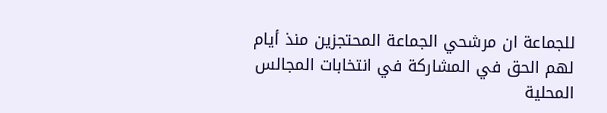للجماعة ان مرشحي الجماعة المحتجزين منذ أيام لهم الحق في المشاركة في انتخابات المجالس المحلية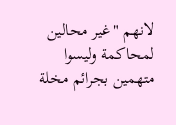لانهم "غير محالين لمحاكمة وليسوا متهمين بجرائم مخلة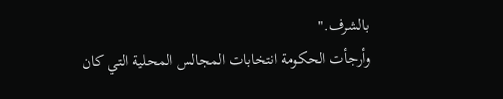بالشرف."
وأرجأت الحكومة انتخابات المجالس المحلية التي كان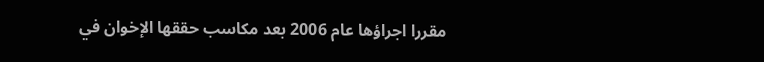مقررا اجراؤها عام 2006 بعد مكاسب حققها الإخوان في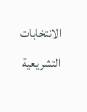الانتخابات التشريعية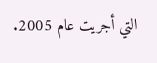التي أجريت عام 2005.